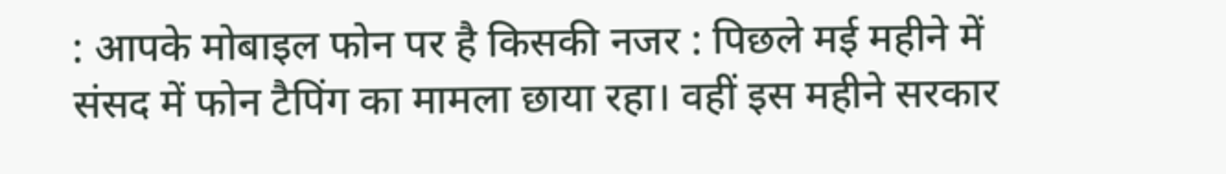: आपके मोबाइल फोन पर है किसकी नजर : पिछले मई महीने में संसद में फोन टैपिंग का मामला छाया रहा। वहीं इस महीने सरकार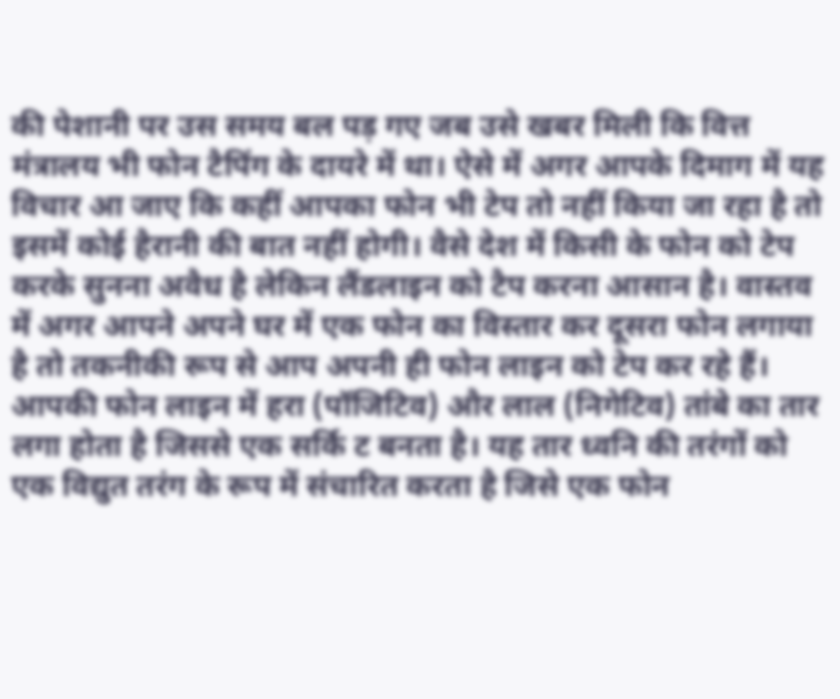की पेशानी पर उस समय बल पड़ गए जब उसे खबर मिली कि वित्त मंत्रालय भी फोन टैपिंग के दायरे में था। ऐसे में अगर आपके दिमाग में यह विचार आ जाए कि कहीं आपका फोन भी टेप तो नहीं किया जा रहा है तो इसमें कोई हैरानी की बात नहीं होगी। वैसे देश में किसी के फोन को टेप करके सुनना अवैध है लेकिन लैंडलाइन को टैप करना आसान है। वास्तव में अगर आपने अपने घर में एक फोन का विस्तार कर दूसरा फोन लगाया है तो तकनीकी रूप से आप अपनी ही फोन लाइन को टेप कर रहे हैं।
आपकी फोन लाइन में हरा (पॉजिटिव) और लाल (निगेटिव) तांबे का तार लगा होता है जिससे एक सर्कि ट बनता है। यह तार ध्वनि की तरंगों को एक विद्युत तरंग के रूप में संचारित करता है जिसे एक फोन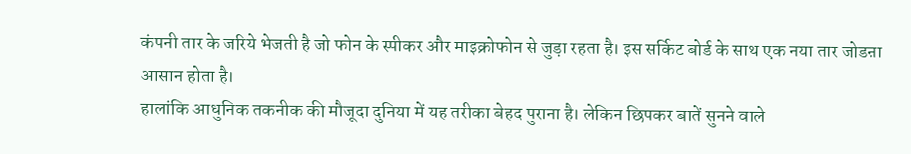कंपनी तार के जरिये भेजती है जो फोन के स्पीकर और माइक्रोफोन से जुड़ा रहता है। इस सर्किट बोर्ड के साथ एक नया तार जोडऩा आसान होता है।
हालांकि आधुनिक तकनीक की मौजूदा दुनिया में यह तरीका बेहद पुराना है। लेकिन छिपकर बातें सुनने वाले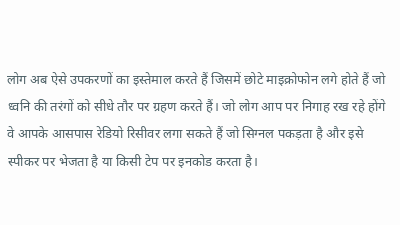लोग अब ऐसे उपकरणों का इस्तेमाल करते हैं जिसमें छोटे माइक्रोफोन लगे होते हैं जो ध्वनि की तरंगों को सीधे तौर पर ग्रहण करते हैं। जो लोग आप पर निगाह रख रहे होंगे वे आपके आसपास रेडियो रिसीवर लगा सकते हैं जो सिग्नल पकड़ता है और इसे स्पीकर पर भेजता है या किसी टेप पर इनकोड करता है।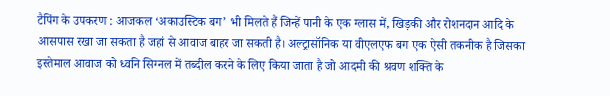टैपिंग के उपकरण : आजकल ‘अकाउस्टिक बग’ भी मिलते हैं जिन्हें पानी के एक ग्लास में, खिड़की और रोशनदान आदि के आसपास रखा जा सकता है जहां से आवाज बाहर जा सकती है। अल्ट्रासॉनिक या वीएलएफ बग एक ऐसी तकनीक है जिसका इस्तेमाल आवाज को ध्वनि सिग्नल में तब्दील करने के लिए किया जाता है जो आदमी की श्रवण शक्ति के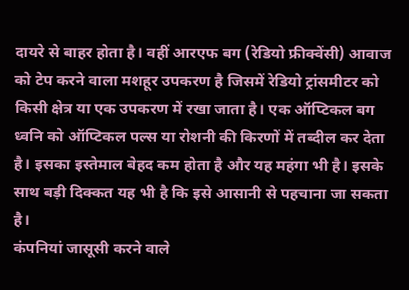दायरे से बाहर होता है। वहीं आरएफ बग (रेडियो फ्रीक्वेंसी) आवाज को टेप करने वाला मशहूर उपकरण है जिसमें रेडियो ट्रांसमीटर को किसी क्षेत्र या एक उपकरण में रखा जाता है। एक ऑप्टिकल बग ध्वनि को ऑप्टिकल पल्स या रोशनी की किरणों में तब्दील कर देता है। इसका इस्तेमाल बेहद कम होता है और यह महंगा भी है। इसके साथ बड़ी दिक्कत यह भी है कि इसे आसानी से पहचाना जा सकता है।
कंपनियां जासूसी करने वाले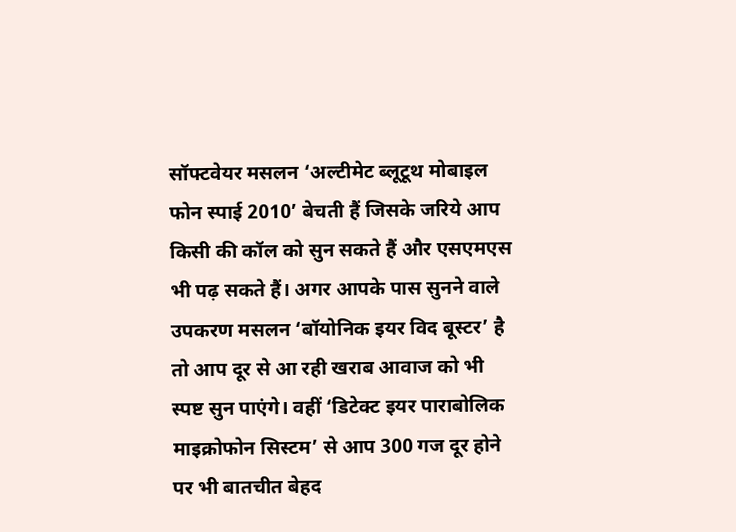सॉफ्टवेयर मसलन ‘अल्टीमेट ब्लूटूथ मोबाइल फोन स्पाई 2010’ बेचती हैं जिसके जरिये आप किसी की कॉल को सुन सकते हैं और एसएमएस भी पढ़ सकते हैं। अगर आपके पास सुनने वाले उपकरण मसलन ‘बॉयोनिक इयर विद बूस्टर’ है तो आप दूर से आ रही खराब आवाज को भी स्पष्ट सुन पाएंगे। वहीं ‘डिटेक्ट इयर पाराबोलिक माइक्रोफोन सिस्टम’ से आप 300 गज दूर होने पर भी बातचीत बेहद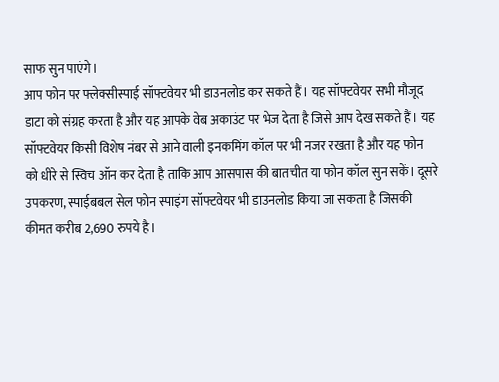साफ सुन पाएंगे।
आप फोन पर फ्लेक्सीस्पाई सॉफ्टवेयर भी डाउनलोड कर सकते हैं। यह सॉफ्टवेयर सभी मौजूद डाटा को संग्रह करता है और यह आपके वेब अकाउंट पर भेज देता है जिसे आप देख सकते हैं। यह सॉफ्टवेयर किसी विशेष नंबर से आने वाली इनकमिंग कॉल पर भी नजर रखता है और यह फोन को धीरे से स्विच ऑन कर देता है ताकि आप आसपास की बातचीत या फोन कॉल सुन सकें। दूसरे उपकरण, स्पाईबबल सेल फोन स्पाइंग सॉफ्टवेयर भी डाउनलोड किया जा सकता है जिसकी कीमत करीब 2,690 रुपये है।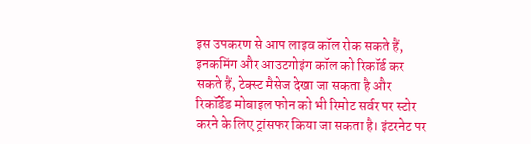इस उपकरण से आप लाइव कॉल रोक सकते हैं, इनकमिंग और आउटगोइंग कॉल को रिकॉर्ड कर सकते हैं, टेक्स्ट मैसेज देखा जा सकता है और रिकॉर्डेड मोबाइल फोन को भी रिमोट सर्वर पर स्टोर करने के लिए ट्रांसफर किया जा सकता है। इंटरनेट पर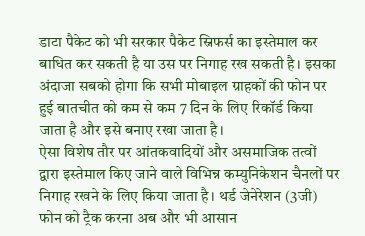डाटा पैकेट को भी सरकार पैकेट स्निफर्स का इस्तेमाल कर बाधित कर सकती है या उस पर निगाह रख सकती है। इसका अंदाजा सबको होगा कि सभी मोबाइल ग्राहकों की फोन पर हुई बातचीत को कम से कम 7 दिन के लिए रिकॉर्ड किया जाता है और इसे बनाए रखा जाता है।
ऐसा विशेष तौर पर आंतकवादियों और असमाजिक तत्वों द्वारा इस्तेमाल किए जाने वाले विभिन्न कम्युनिकेशन चैनलों पर निगाह रखने के लिए किया जाता है। थर्ड जेनेरेशन (3जी) फोन को ट्रैक करना अब और भी आसान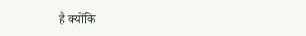है क्योंकि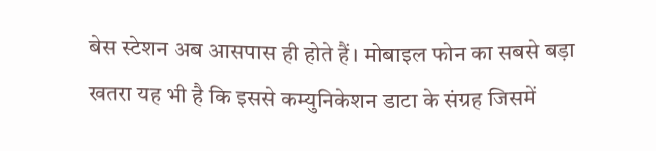बेस स्टेशन अब आसपास ही होते हैं। मोबाइल फोन का सबसे बड़ा खतरा यह भी है कि इससे कम्युनिकेशन डाटा के संग्रह जिसमें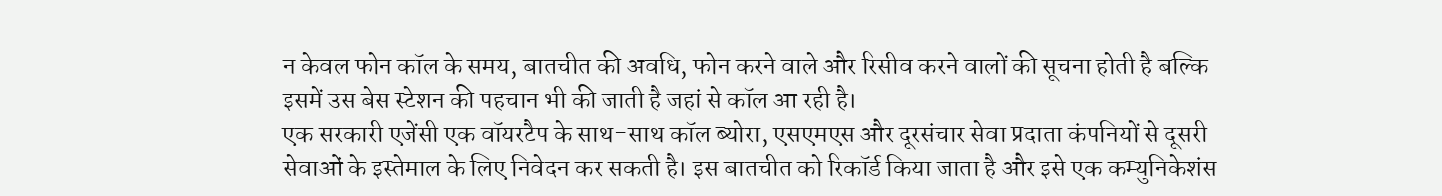न केवल फोन कॉल के समय, बातचीत की अवधि, फोन करने वाले और रिसीव करने वालों की सूचना होती है बल्कि इसमें उस बेस स्टेशन की पहचान भी की जाती है जहां से कॉल आ रही है।
एक सरकारी एजेंसी एक वॉयरटैप के साथ-साथ कॉल ब्योरा, एसएमएस और दूरसंचार सेवा प्रदाता कंपनियों से दूसरी सेवाओं के इस्तेमाल के लिए निवेदन कर सकती है। इस बातचीत को रिकॉर्ड किया जाता है और इसे एक कम्युनिकेशंस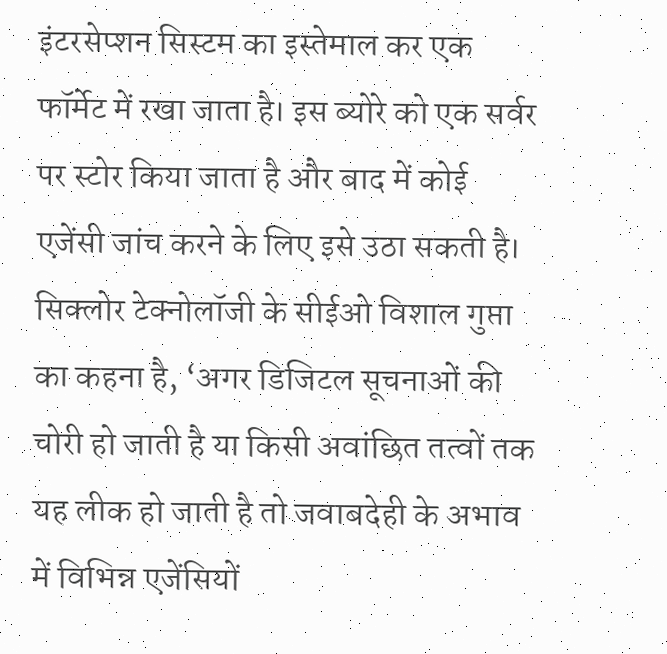इंटरसेप्शन सिस्टम का इस्तेमाल कर एक फॉर्मेट में रखा जाता है। इस ब्योरे को एक सर्वर पर स्टोर किया जाता है और बाद में कोई एजेंसी जांच करने के लिए इसे उठा सकती है।
सिक्लोर टेक्नोलॉजी के सीईओ विशाल गुप्ता का कहना है, ‘अगर डिजिटल सूचनाओं की चोरी हो जाती है या किसी अवांछित तत्वों तक यह लीक हो जाती है तो जवाबदेही के अभाव में विभिन्न एजेंसियों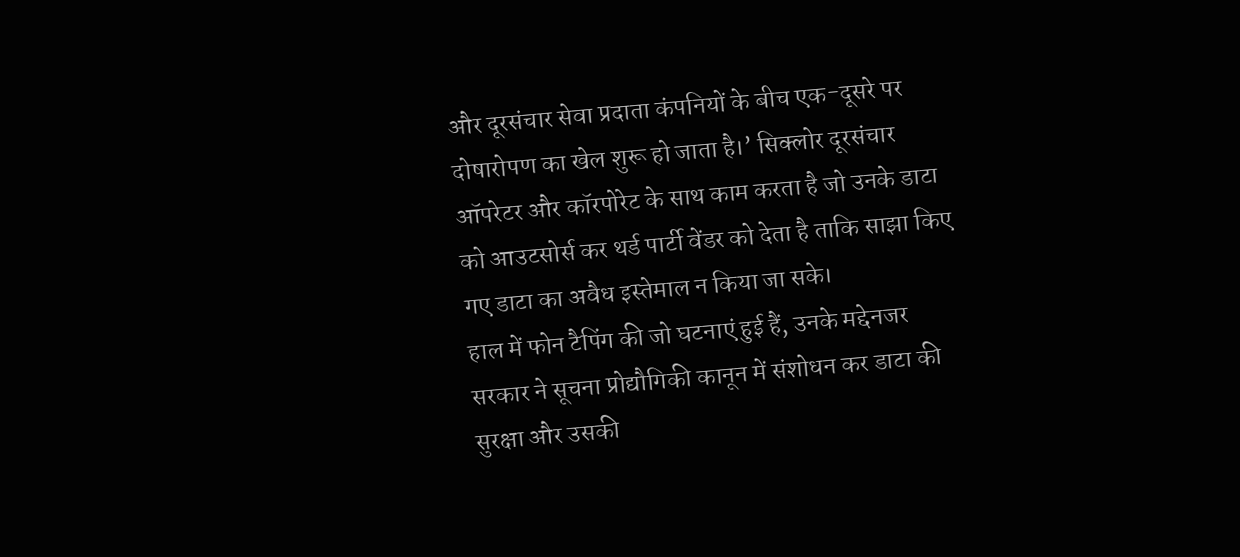और दूरसंचार सेवा प्रदाता कंपनियों के बीच एक-दूसरे पर दोषारोपण का खेल शुरू हो जाता है।’ सिक्लोर दूरसंचार ऑपरेटर और कॉरपोरेट के साथ काम करता है जो उनके डाटा को आउटसोर्स कर थर्ड पार्टी वेंडर को देता है ताकि साझा किए गए डाटा का अवैध इस्तेमाल न किया जा सके।
हाल में फोन टैपिंग की जो घटनाएं हुई हैं, उनके मद्देनजर सरकार ने सूचना प्रोद्यौगिकी कानून में संशोधन कर डाटा की सुरक्षा और उसकी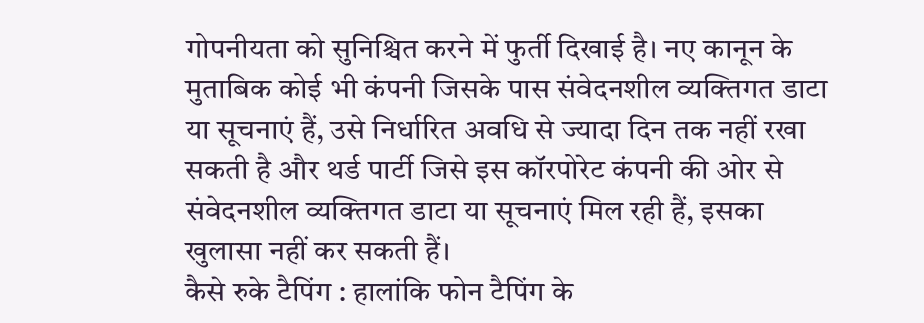गोपनीयता को सुनिश्चित करने में फुर्ती दिखाई है। नए कानून के मुताबिक कोई भी कंपनी जिसके पास संवेदनशील व्यक्तिगत डाटा या सूचनाएं हैं, उसे निर्धारित अवधि से ज्यादा दिन तक नहीं रखा सकती है और थर्ड पार्टी जिसे इस कॉरपोरेट कंपनी की ओर से संवेदनशील व्यक्तिगत डाटा या सूचनाएं मिल रही हैं, इसका खुलासा नहीं कर सकती हैं।
कैसे रुके टैपिंग : हालांकि फोन टैपिंग के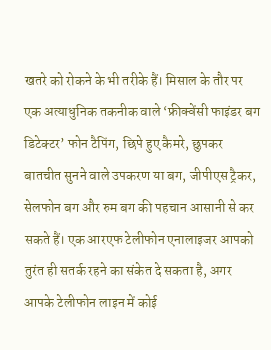खतरे को रोकने के भी तरीके हैं। मिसाल के तौर पर एक अत्याधुनिक तकनीक वाले ‘फ्रीक्वेंसी फाइंडर बग डिटेक्टर’ फोन टैपिंग, छिपे हुए कैमरे, छुपकर बातचीत सुनने वाले उपकरण या बग, जीपीएस ट्रैकर, सेलफोन बग और रुम बग की पहचान आसानी से कर सकते हैं। एक आरएफ टेलीफोन एनालाइजर आपको तुरंत ही सतर्क रहने का संकेत दे सकता है, अगर आपके टेलीफोन लाइन में कोई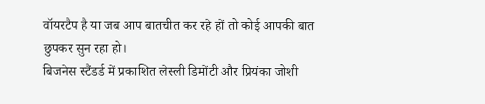वॉयरटैप है या जब आप बातचीत कर रहे हों तो कोई आपकी बात छुपकर सुन रहा हो।
बिजनेस स्टैंडर्ड में प्रकाशित लेस्ली डिमोंटी और प्रियंका जोशी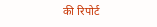की रिपोर्ट